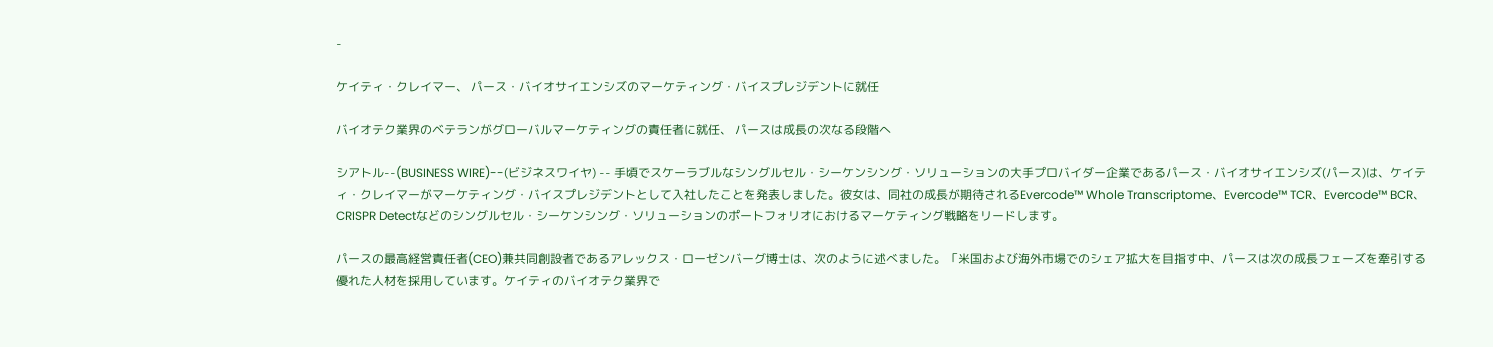-

ケイティ・クレイマー、 パース・バイオサイエンシズのマーケティング・バイスプレジデントに就任

バイオテク業界のベテランがグローバルマーケティングの責任者に就任、 パースは成長の次なる段階へ

シアトル--(BUSINESS WIRE)--(ビジネスワイヤ) -- 手頃でスケーラブルなシングルセル・シーケンシング・ソリューションの大手プロバイダー企業であるパース・バイオサイエンシズ(パース)は、ケイティ・クレイマーがマーケティング・バイスプレジデントとして入社したことを発表しました。彼女は、同社の成長が期待されるEvercode™ Whole Transcriptome、Evercode™ TCR、Evercode™ BCR、CRISPR Detectなどのシングルセル・シーケンシング・ソリューションのポートフォリオにおけるマーケティング戦略をリードします。

パースの最高経営責任者(CEO)兼共同創設者であるアレックス・ローゼンバーグ博士は、次のように述べました。「米国および海外市場でのシェア拡大を目指す中、パースは次の成長フェーズを牽引する優れた人材を採用しています。ケイティのバイオテク業界で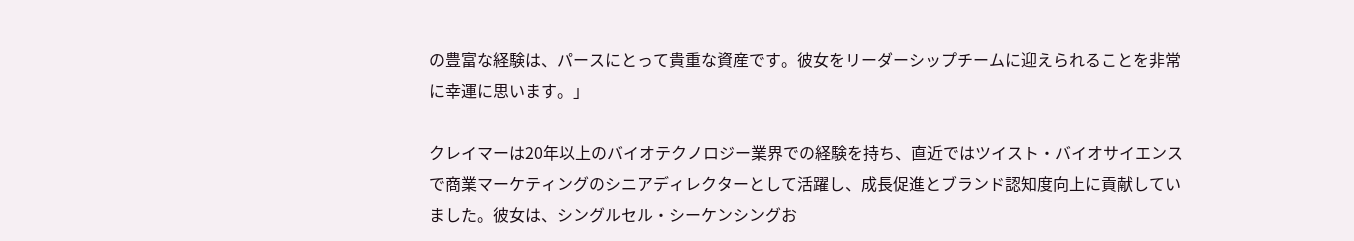の豊富な経験は、パースにとって貴重な資産です。彼女をリーダーシップチームに迎えられることを非常に幸運に思います。」

クレイマーは20年以上のバイオテクノロジー業界での経験を持ち、直近ではツイスト・バイオサイエンスで商業マーケティングのシニアディレクターとして活躍し、成長促進とブランド認知度向上に貢献していました。彼女は、シングルセル・シーケンシングお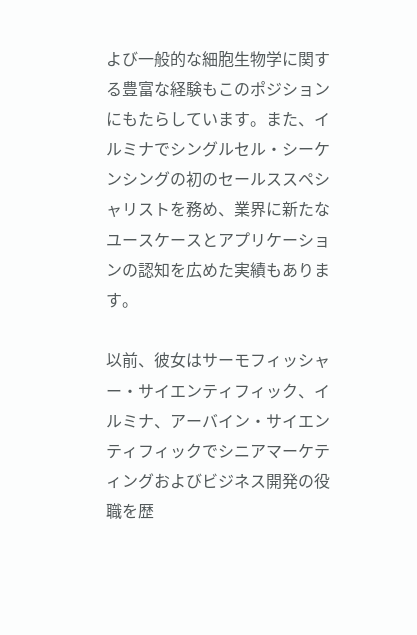よび一般的な細胞生物学に関する豊富な経験もこのポジションにもたらしています。また、イルミナでシングルセル・シーケンシングの初のセールススペシャリストを務め、業界に新たなユースケースとアプリケーションの認知を広めた実績もあります。

以前、彼女はサーモフィッシャー・サイエンティフィック、イルミナ、アーバイン・サイエンティフィックでシニアマーケティングおよびビジネス開発の役職を歴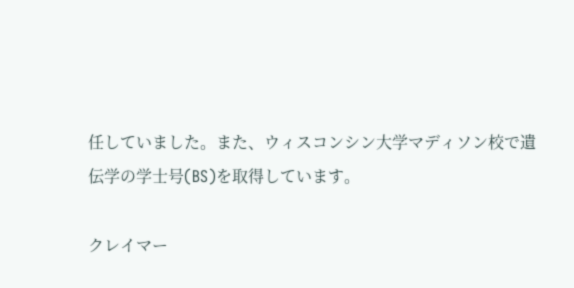任していました。また、ウィスコンシン大学マディソン校で遺伝学の学士号(BS)を取得しています。

クレイマー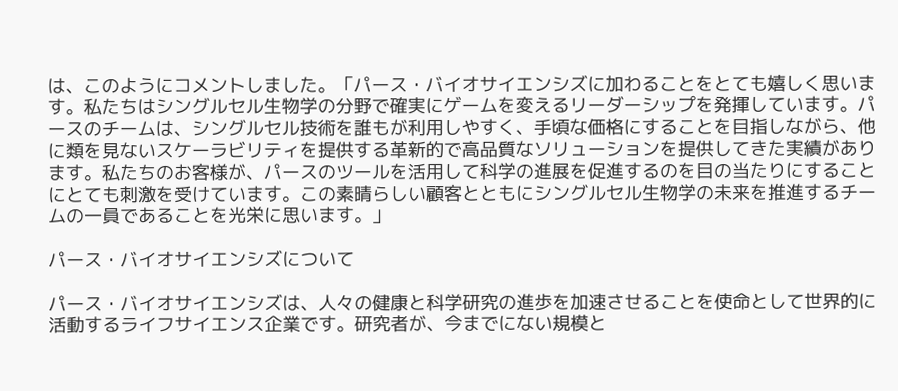は、このようにコメントしました。「パース・バイオサイエンシズに加わることをとても嬉しく思います。私たちはシングルセル生物学の分野で確実にゲームを変えるリーダーシップを発揮しています。パースのチームは、シングルセル技術を誰もが利用しやすく、手頃な価格にすることを目指しながら、他に類を見ないスケーラビリティを提供する革新的で高品質なソリューションを提供してきた実績があります。私たちのお客様が、パースのツールを活用して科学の進展を促進するのを目の当たりにすることにとても刺激を受けています。この素晴らしい顧客とともにシングルセル生物学の未来を推進するチームの一員であることを光栄に思います。」

パース・バイオサイエンシズについて

パース・バイオサイエンシズは、人々の健康と科学研究の進歩を加速させることを使命として世界的に活動するライフサイエンス企業です。研究者が、今までにない規模と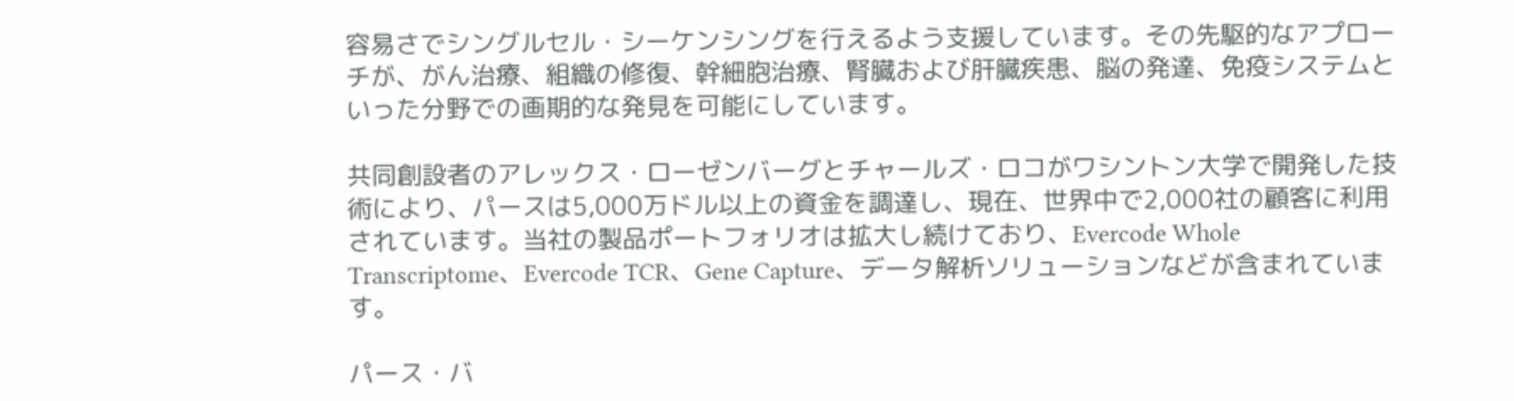容易さでシングルセル・シーケンシングを行えるよう支援しています。その先駆的なアプローチが、がん治療、組織の修復、幹細胞治療、腎臓および肝臓疾患、脳の発達、免疫システムといった分野での画期的な発見を可能にしています。

共同創設者のアレックス・ローゼンバーグとチャールズ・ロコがワシントン大学で開発した技術により、パースは5,000万ドル以上の資金を調達し、現在、世界中で2,000社の顧客に利用されています。当社の製品ポートフォリオは拡大し続けており、Evercode Whole Transcriptome、Evercode TCR、Gene Capture、データ解析ソリューションなどが含まれています。

パース・バ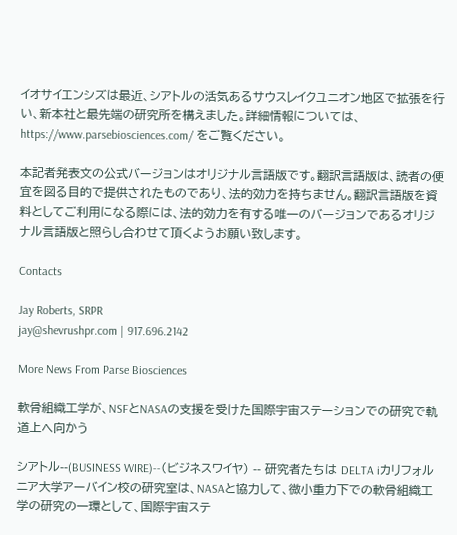イオサイエンシズは最近、シアトルの活気あるサウスレイクユニオン地区で拡張を行い、新本社と最先端の研究所を構えました。詳細情報については、 https://www.parsebiosciences.com/ をご覧ください。

本記者発表文の公式バージョンはオリジナル言語版です。翻訳言語版は、読者の便宜を図る目的で提供されたものであり、法的効力を持ちません。翻訳言語版を資料としてご利用になる際には、法的効力を有する唯一のバージョンであるオリジナル言語版と照らし合わせて頂くようお願い致します。

Contacts

Jay Roberts, SRPR
jay@shevrushpr.com | 917.696.2142

More News From Parse Biosciences

軟骨組織工学が、NSFとNASAの支援を受けた国際宇宙ステーションでの研究で軌道上へ向かう

シアトル--(BUSINESS WIRE)--(ビジネスワイヤ) -- 研究者たちは DELTA iカリフォルニア大学アーバイン校の研究室は、NASAと協力して、微小重力下での軟骨組織工学の研究の一環として、国際宇宙ステ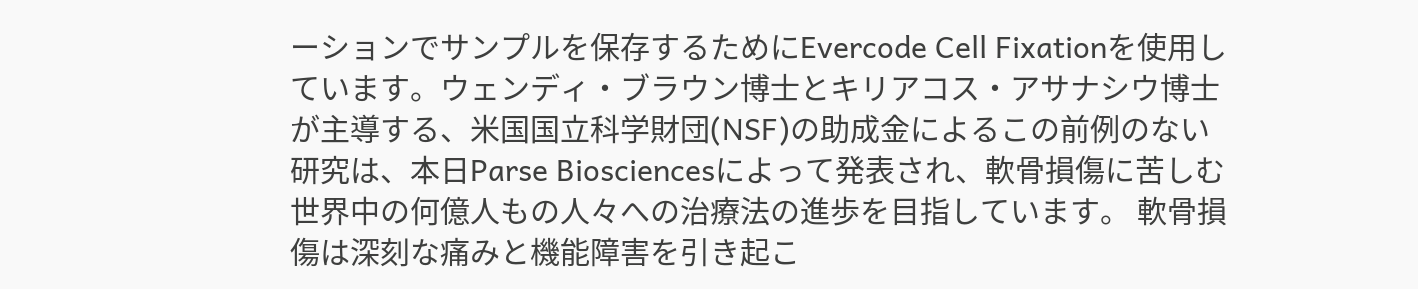ーションでサンプルを保存するためにEvercode Cell Fixationを使用しています。ウェンディ・ブラウン博士とキリアコス・アサナシウ博士が主導する、米国国立科学財団(NSF)の助成金によるこの前例のない研究は、本日Parse Biosciencesによって発表され、軟骨損傷に苦しむ世界中の何億人もの人々への治療法の進歩を目指しています。 軟骨損傷は深刻な痛みと機能障害を引き起こ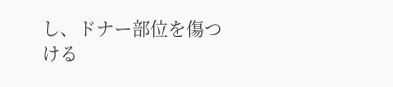し、ドナー部位を傷つける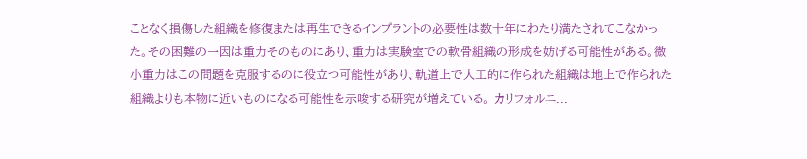ことなく損傷した組織を修復または再生できるインプラントの必要性は数十年にわたり満たされてこなかった。その困難の一因は重力そのものにあり、重力は実験室での軟骨組織の形成を妨げる可能性がある。微小重力はこの問題を克服するのに役立つ可能性があり、軌道上で人工的に作られた組織は地上で作られた組織よりも本物に近いものになる可能性を示唆する研究が増えている。 カリフォルニ...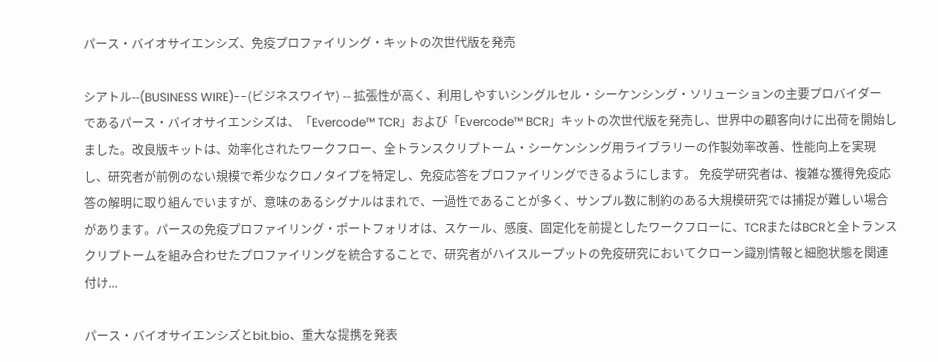パース・バイオサイエンシズ、免疫プロファイリング・キットの次世代版を発売

シアトル--(BUSINESS WIRE)--(ビジネスワイヤ) -- 拡張性が高く、利用しやすいシングルセル・シーケンシング・ソリューションの主要プロバイダーであるパース・バイオサイエンシズは、「Evercode™ TCR」および「Evercode™ BCR」キットの次世代版を発売し、世界中の顧客向けに出荷を開始しました。改良版キットは、効率化されたワークフロー、全トランスクリプトーム・シーケンシング用ライブラリーの作製効率改善、性能向上を実現し、研究者が前例のない規模で希少なクロノタイプを特定し、免疫応答をプロファイリングできるようにします。 免疫学研究者は、複雑な獲得免疫応答の解明に取り組んでいますが、意味のあるシグナルはまれで、一過性であることが多く、サンプル数に制約のある大規模研究では捕捉が難しい場合があります。パースの免疫プロファイリング・ポートフォリオは、スケール、感度、固定化を前提としたワークフローに、TCRまたはBCRと全トランスクリプトームを組み合わせたプロファイリングを統合することで、研究者がハイスループットの免疫研究においてクローン識別情報と細胞状態を関連付け...

パース・バイオサイエンシズとbit.bio、重大な提携を発表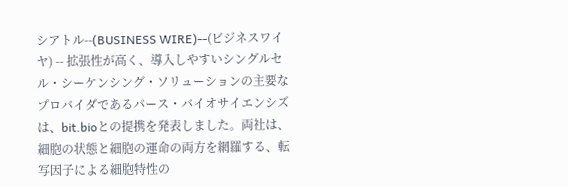シアトル--(BUSINESS WIRE)--(ビジネスワイヤ) -- 拡張性が高く、導入しやすいシングルセル・シーケンシング・ソリューションの主要なプロバイダであるパース・バイオサイエンシズは、bit.bioとの提携を発表しました。両社は、細胞の状態と細胞の運命の両方を網羅する、転写因子による細胞特性の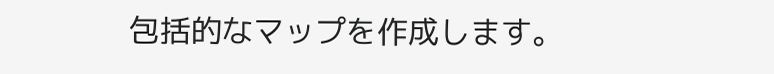包括的なマップを作成します。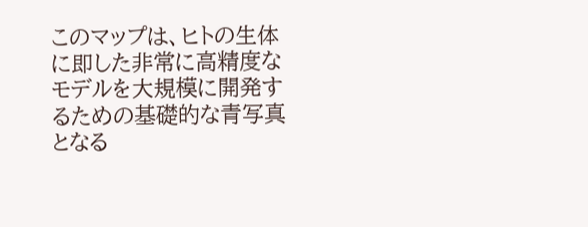このマップは、ヒトの生体に即した非常に高精度なモデルを大規模に開発するための基礎的な青写真となる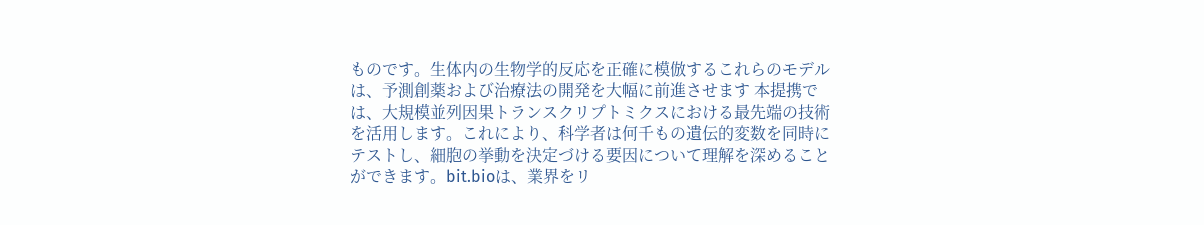ものです。生体内の生物学的反応を正確に模倣するこれらのモデルは、予測創薬および治療法の開発を大幅に前進させます 本提携では、大規模並列因果トランスクリプトミクスにおける最先端の技術を活用します。これにより、科学者は何千もの遺伝的変数を同時にテストし、細胞の挙動を決定づける要因について理解を深めることができます。bit.bioは、業界をリ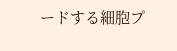ードする細胞プ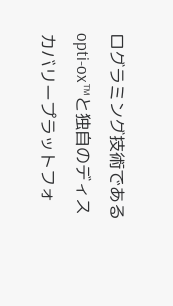ログラミング技術であるopti-ox™と独自のディスカバリープラットフォ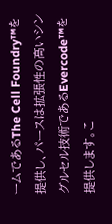ームであるThe Cell Foundry™を提供し、パースは拡張性の高いシングルセル技術であるEvercode™を提供します。こ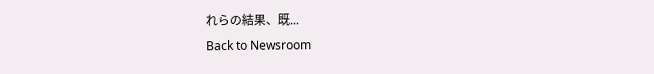れらの結果、既...
Back to Newsroom